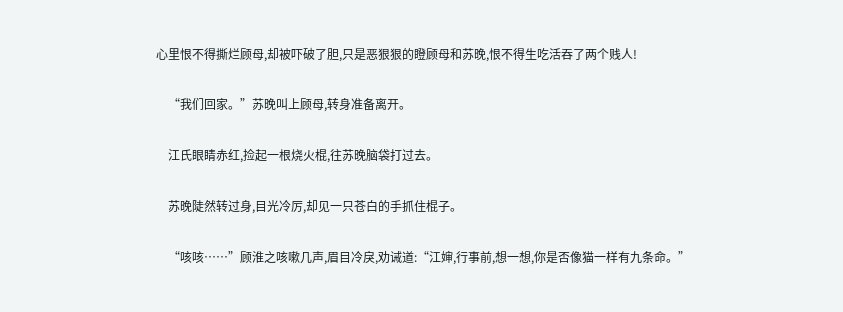心里恨不得撕烂顾母,却被吓破了胆,只是恶狠狠的瞪顾母和苏晚,恨不得生吃活吞了两个贱人!

    “我们回家。”苏晚叫上顾母,转身准备离开。

    江氏眼睛赤红,捡起一根烧火棍,往苏晚脑袋打过去。

    苏晚陡然转过身,目光冷厉,却见一只苍白的手抓住棍子。

    “咳咳……”顾淮之咳嗽几声,眉目冷戾,劝诫道:“江婶,行事前,想一想,你是否像猫一样有九条命。”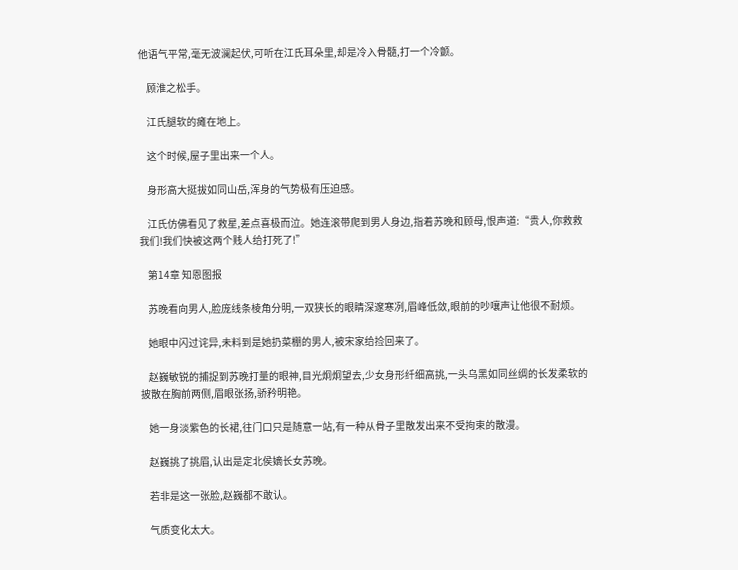他语气平常,毫无波澜起伏,可听在江氏耳朵里,却是冷入骨髓,打一个冷颤。

    顾淮之松手。

    江氏腿软的瘫在地上。

    这个时候,屋子里出来一个人。

    身形高大挺拔如同山岳,浑身的气势极有压迫感。

    江氏仿佛看见了救星,差点喜极而泣。她连滚带爬到男人身边,指着苏晚和顾母,恨声道:“贵人,你救救我们!我们快被这两个贱人给打死了!”

    第14章 知恩图报

    苏晚看向男人,脸庞线条棱角分明,一双狭长的眼睛深邃寒冽,眉峰低敛,眼前的吵嚷声让他很不耐烦。

    她眼中闪过诧异,未料到是她扔菜棚的男人,被宋家给捡回来了。

    赵巍敏锐的捕捉到苏晚打量的眼神,目光炯炯望去,少女身形纤细高挑,一头乌黑如同丝绸的长发柔软的披散在胸前两侧,眉眼张扬,骄矜明艳。

    她一身淡紫色的长裙,往门口只是随意一站,有一种从骨子里散发出来不受拘束的散漫。

    赵巍挑了挑眉,认出是定北侯嫡长女苏晚。

    若非是这一张脸,赵巍都不敢认。

    气质变化太大。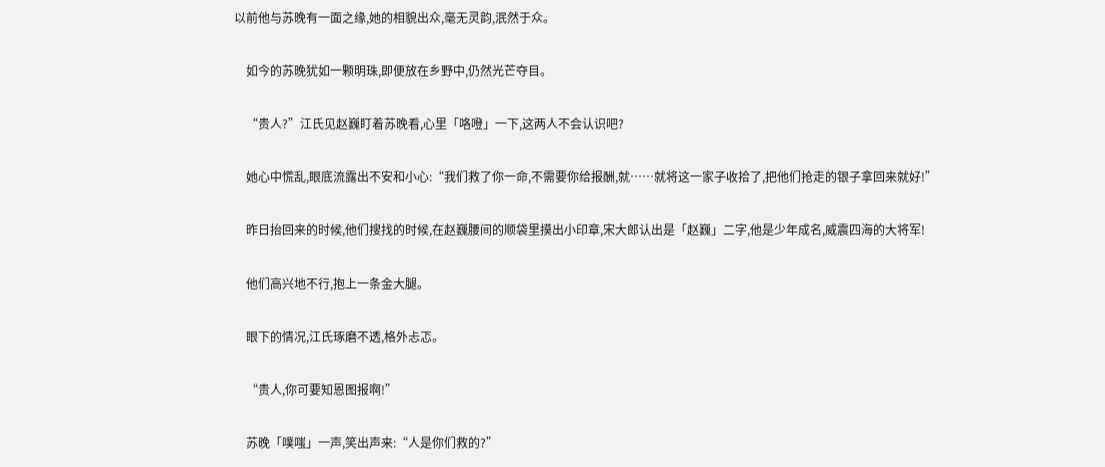以前他与苏晚有一面之缘,她的相貌出众,毫无灵韵,泯然于众。

    如今的苏晚犹如一颗明珠,即便放在乡野中,仍然光芒夺目。

    “贵人?”江氏见赵巍盯着苏晚看,心里「咯噔」一下,这两人不会认识吧?

    她心中慌乱,眼底流露出不安和小心:“我们救了你一命,不需要你给报酬,就……就将这一家子收拾了,把他们抢走的银子拿回来就好!”

    昨日抬回来的时候,他们搜找的时候,在赵巍腰间的顺袋里摸出小印章,宋大郎认出是「赵巍」二字,他是少年成名,威震四海的大将军!

    他们高兴地不行,抱上一条金大腿。

    眼下的情况,江氏琢磨不透,格外忐忑。

    “贵人,你可要知恩图报啊!”

    苏晚「噗嗤」一声,笑出声来:“人是你们救的?”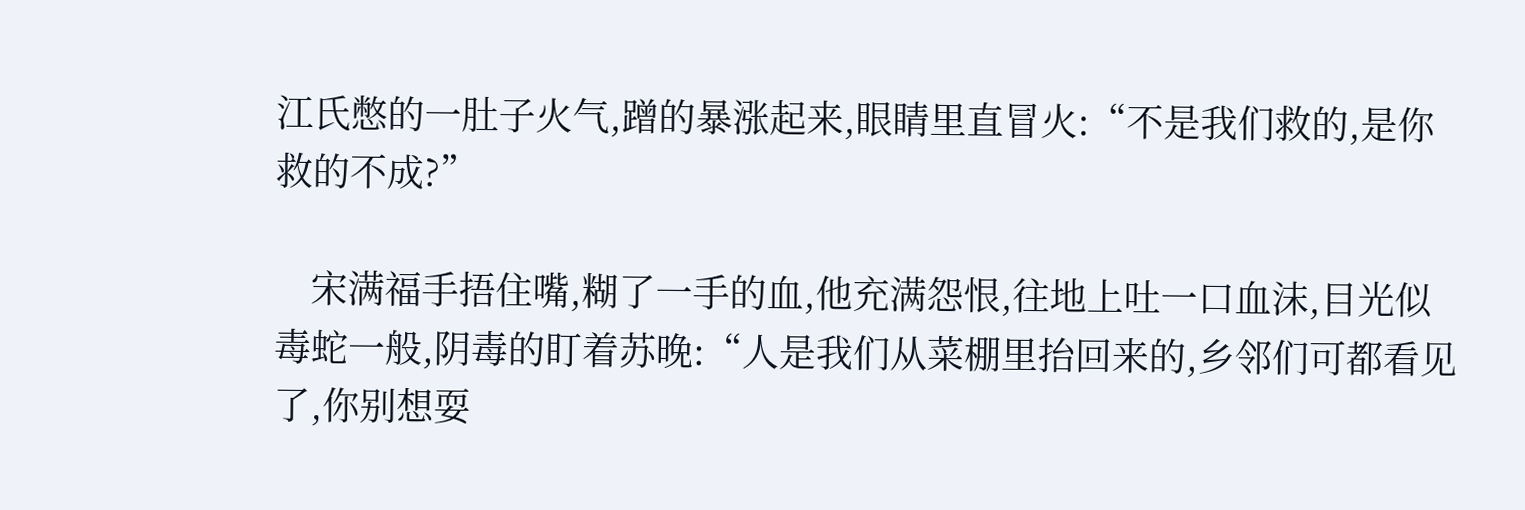江氏憋的一肚子火气,蹭的暴涨起来,眼睛里直冒火:“不是我们救的,是你救的不成?”

    宋满福手捂住嘴,糊了一手的血,他充满怨恨,往地上吐一口血沫,目光似毒蛇一般,阴毒的盯着苏晚:“人是我们从菜棚里抬回来的,乡邻们可都看见了,你别想耍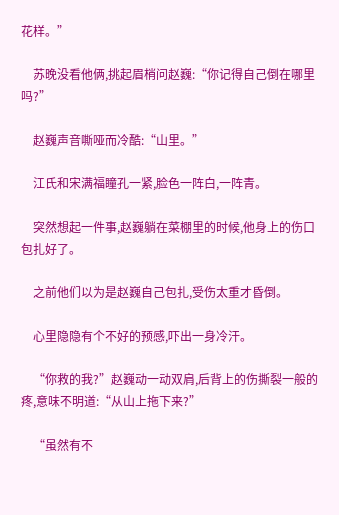花样。”

    苏晚没看他俩,挑起眉梢问赵巍:“你记得自己倒在哪里吗?”

    赵巍声音嘶哑而冷酷:“山里。”

    江氏和宋满福瞳孔一紧,脸色一阵白,一阵青。

    突然想起一件事,赵巍躺在菜棚里的时候,他身上的伤口包扎好了。

    之前他们以为是赵巍自己包扎,受伤太重才昏倒。

    心里隐隐有个不好的预感,吓出一身冷汗。

    “你救的我?”赵巍动一动双肩,后背上的伤撕裂一般的疼,意味不明道:“从山上拖下来?”

    “虽然有不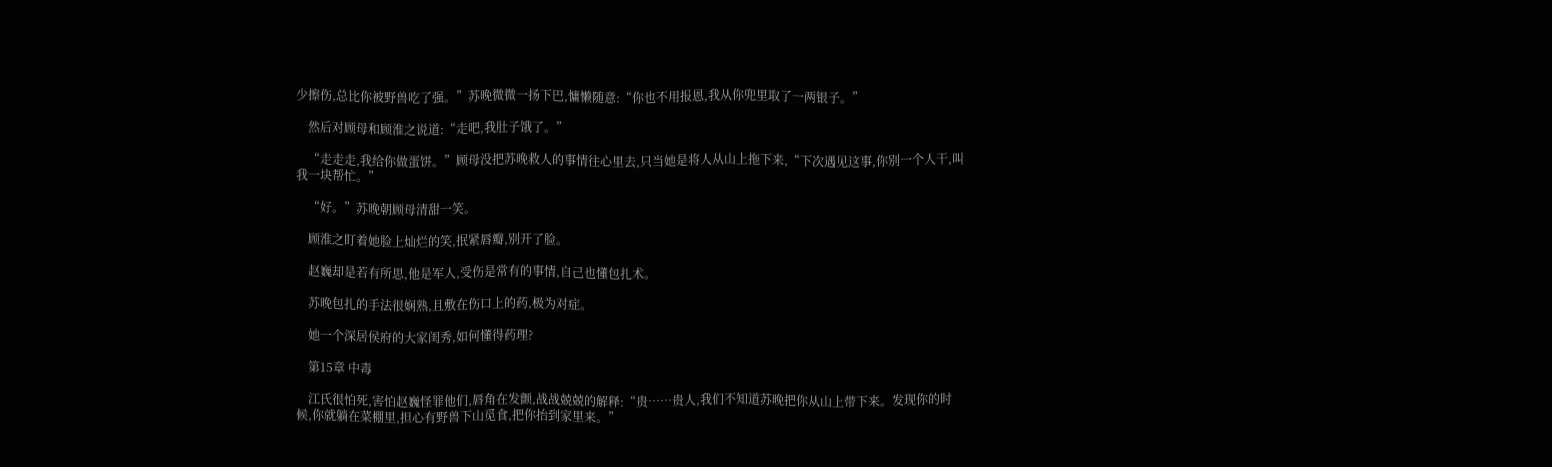少擦伤,总比你被野兽吃了强。”苏晚微微一扬下巴,慵懒随意:“你也不用报恩,我从你兜里取了一两银子。”

    然后对顾母和顾淮之说道:“走吧,我肚子饿了。”

    “走走走,我给你做蛋饼。”顾母没把苏晚救人的事情往心里去,只当她是将人从山上拖下来,“下次遇见这事,你别一个人干,叫我一块帮忙。”

    “好。”苏晚朝顾母清甜一笑。

    顾淮之盯着她脸上灿烂的笑,抿紧唇瓣,别开了脸。

    赵巍却是若有所思,他是军人,受伤是常有的事情,自己也懂包扎术。

    苏晚包扎的手法很娴熟,且敷在伤口上的药,极为对症。

    她一个深居侯府的大家闺秀,如何懂得药理?

    第15章 中毒

    江氏很怕死,害怕赵巍怪罪他们,唇角在发颤,战战兢兢的解释:“贵……贵人,我们不知道苏晚把你从山上带下来。发现你的时候,你就躺在菜棚里,担心有野兽下山觅食,把你抬到家里来。”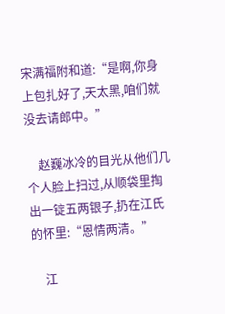宋满福附和道:“是啊,你身上包扎好了,天太黑,咱们就没去请郎中。”

    赵巍冰冷的目光从他们几个人脸上扫过,从顺袋里掏出一锭五两银子,扔在江氏的怀里:“恩情两清。”

    江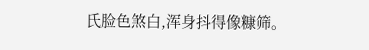氏脸色煞白,浑身抖得像糠筛。